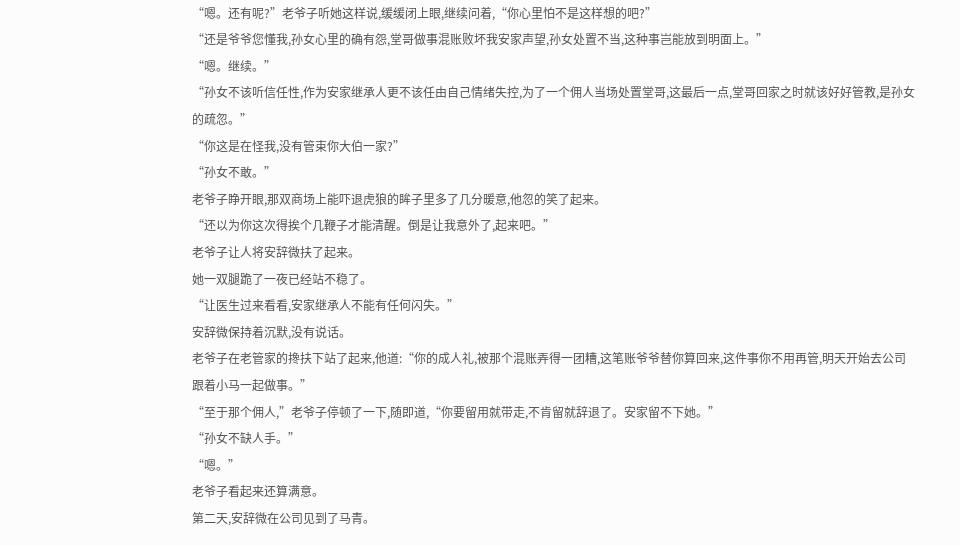“嗯。还有呢?”老爷子听她这样说,缓缓闭上眼,继续问着,“你心里怕不是这样想的吧?”
“还是爷爷您懂我,孙女心里的确有怨,堂哥做事混账败坏我安家声望,孙女处置不当,这种事岂能放到明面上。”
“嗯。继续。”
“孙女不该听信任性,作为安家继承人更不该任由自己情绪失控,为了一个佣人当场处置堂哥,这最后一点,堂哥回家之时就该好好管教,是孙女的疏忽。”
“你这是在怪我,没有管束你大伯一家?”
“孙女不敢。”
老爷子睁开眼,那双商场上能吓退虎狼的眸子里多了几分暖意,他忽的笑了起来。
“还以为你这次得挨个几鞭子才能清醒。倒是让我意外了,起来吧。”
老爷子让人将安辞微扶了起来。
她一双腿跪了一夜已经站不稳了。
“让医生过来看看,安家继承人不能有任何闪失。”
安辞微保持着沉默,没有说话。
老爷子在老管家的搀扶下站了起来,他道:“你的成人礼,被那个混账弄得一团糟,这笔账爷爷替你算回来,这件事你不用再管,明天开始去公司跟着小马一起做事。”
“至于那个佣人,”老爷子停顿了一下,随即道,“你要留用就带走,不肯留就辞退了。安家留不下她。”
“孙女不缺人手。”
“嗯。”
老爷子看起来还算满意。
第二天,安辞微在公司见到了马青。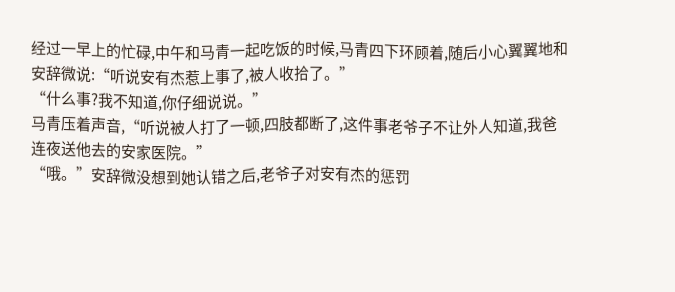经过一早上的忙碌,中午和马青一起吃饭的时候,马青四下环顾着,随后小心翼翼地和安辞微说:“听说安有杰惹上事了,被人收拾了。”
“什么事?我不知道,你仔细说说。”
马青压着声音,“听说被人打了一顿,四肢都断了,这件事老爷子不让外人知道,我爸连夜送他去的安家医院。”
“哦。”安辞微没想到她认错之后,老爷子对安有杰的惩罚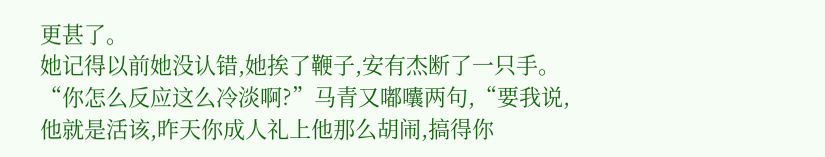更甚了。
她记得以前她没认错,她挨了鞭子,安有杰断了一只手。
“你怎么反应这么冷淡啊?”马青又嘟囔两句,“要我说,他就是活该,昨天你成人礼上他那么胡闹,搞得你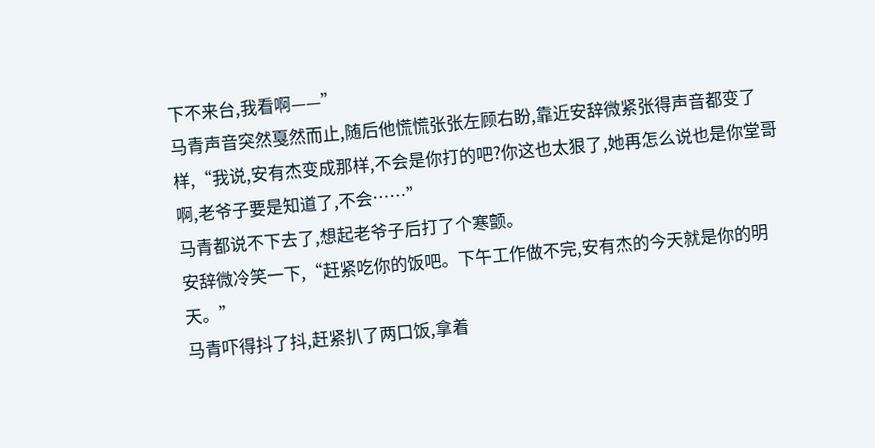下不来台,我看啊——”
马青声音突然戛然而止,随后他慌慌张张左顾右盼,靠近安辞微紧张得声音都变了样,“我说,安有杰变成那样,不会是你打的吧?你这也太狠了,她再怎么说也是你堂哥啊,老爷子要是知道了,不会……”
马青都说不下去了,想起老爷子后打了个寒颤。
安辞微冷笑一下,“赶紧吃你的饭吧。下午工作做不完,安有杰的今天就是你的明天。”
马青吓得抖了抖,赶紧扒了两口饭,拿着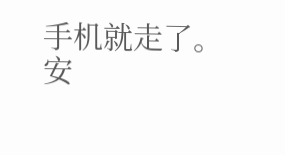手机就走了。
安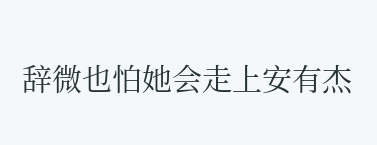辞微也怕她会走上安有杰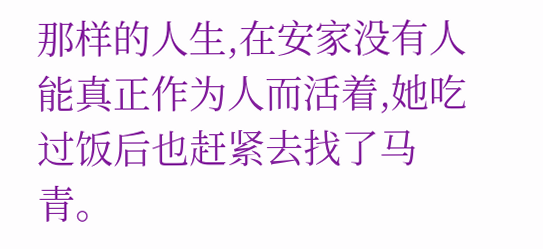那样的人生,在安家没有人能真正作为人而活着,她吃过饭后也赶紧去找了马青。